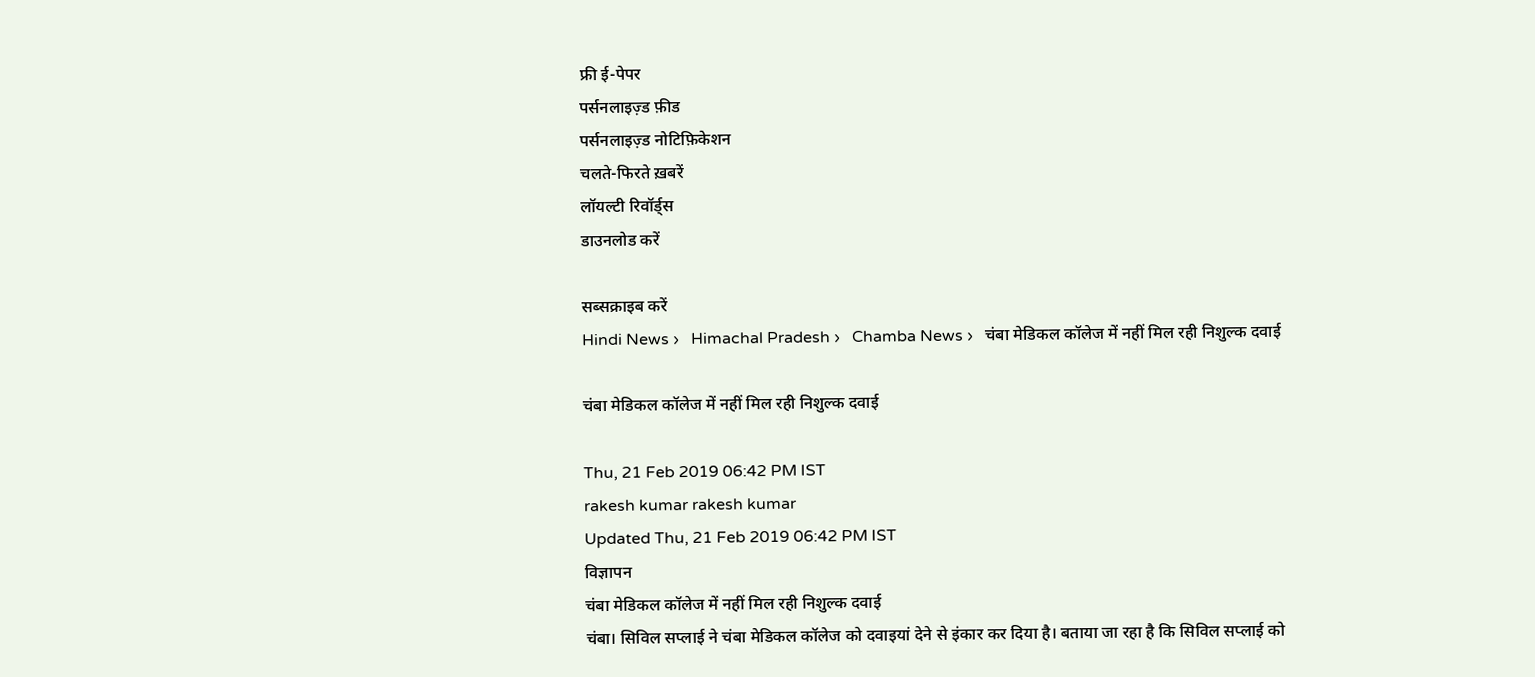फ्री ई-पेपर
पर्सनलाइज़्ड फ़ीड
पर्सनलाइज़्ड नोटिफ़िकेशन
चलते-फिरते ख़बरें
लॉयल्टी रिवॉर्ड्स
डाउनलोड करें

सब्सक्राइब करें
Hindi News ›   Himachal Pradesh ›   Chamba News ›   चंबा मेडिकल कॉलेज में नहीं मिल रही निशुल्क दवाई

चंबा मेडिकल कॉलेज में नहीं मिल रही निशुल्क दवाई

Thu, 21 Feb 2019 06:42 PM IST
rakesh kumar rakesh kumar
Updated Thu, 21 Feb 2019 06:42 PM IST
विज्ञापन
चंबा मेडिकल कॉलेज में नहीं मिल रही निशुल्क दवाई
चंबा। सिविल सप्लाई ने चंबा मेडिकल कॉलेज को दवाइयां देने से इंकार कर दिया है। बताया जा रहा है कि सिविल सप्लाई को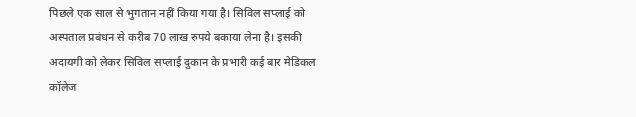पिछले एक साल से भुगतान नहीं किया गया है। सिविल सप्लाई को अस्पताल प्रबंधन से करीब 70 लाख रुपये बकाया लेना है। इसकी अदायगी को लेकर सिविल सप्लाई दुकान के प्रभारी कई बार मेडिकल कॉलेज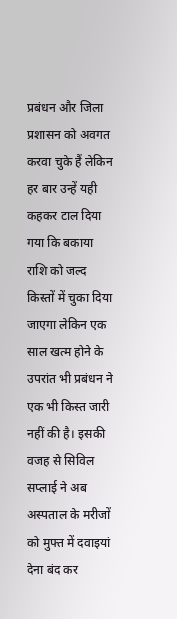प्रबंधन और जिला प्रशासन को अवगत करवा चुके हैं लेकिन हर बार उन्हें यही कहकर टाल दिया गया कि बकाया राशि को जल्द किस्तों में चुका दिया जाएगा लेकिन एक साल खत्म होने के उपरांत भी प्रबंधन ने एक भी किस्त जारी नहीं की है। इसकी वजह से सिविल सप्लाई ने अब अस्पताल के मरीजों को मुफ्त में दवाइयां देना बंद कर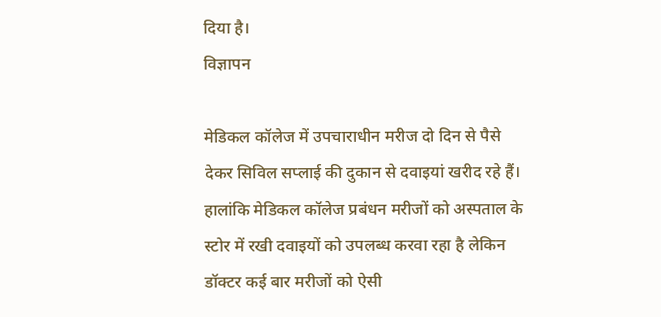दिया है।
विज्ञापन

मेडिकल कॉलेज में उपचाराधीन मरीज दो दिन से पैसे देकर सिविल सप्लाई की दुकान से दवाइयां खरीद रहे हैं। हालांकि मेडिकल कॉलेज प्रबंधन मरीजों को अस्पताल के स्टोर में रखी दवाइयों को उपलब्ध करवा रहा है लेकिन डॉक्टर कई बार मरीजों को ऐसी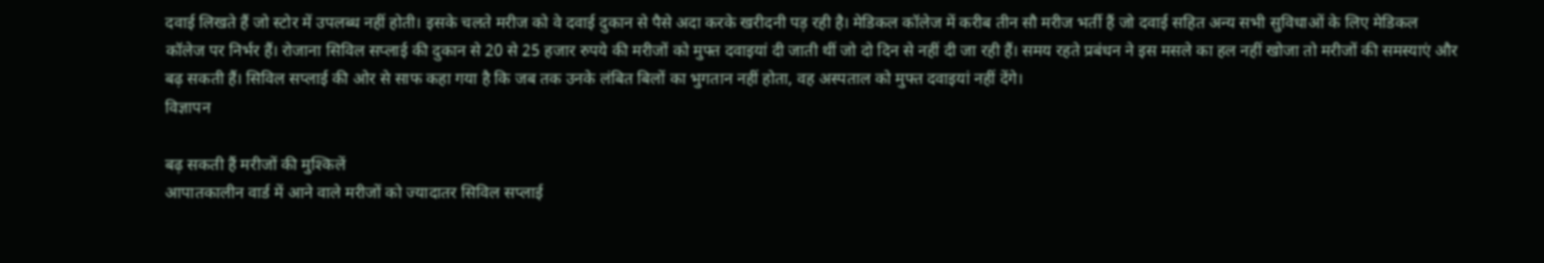दवाई लिखते हैं जो स्टोर में उपलब्ध नहीं होती। इसके चलते मरीज को वे दवाई दुकान से पैसे अदा करके खरीदनी पड़ रही है। मेडिकल कॉलेज में करीब तीन सौ मरीज भर्ती हैं जो दवाई सहित अन्य सभी सुविधाओं के लिए मेडिकल कॉलेज पर निर्भर हैं। रोजाना सिविल सप्लाई की दुकान से 20 से 25 हजार रुपये की मरीजों को मुफ्त दवाइयां दी जाती थीं जो दो दिन से नहीं दी जा रही हैं। समय रहते प्रबंधन ने इस मसले का हल नहीं खोजा तो मरीजों की समस्याएं और बढ़ सकती हैं। सिविल सप्लाई की ओर से साफ कहा गया है कि जब तक उनके लंबित बिलों का भुगतान नहीं होता, वह अस्पताल को मुफ्त दवाइयां नहीं देंगे।
विज्ञापन

बढ़ सकती हैं मरीजों की मुश्किलें
आपातकालीन वार्ड में आने वाले मरीजों को ज्यादातर सिविल सप्लाई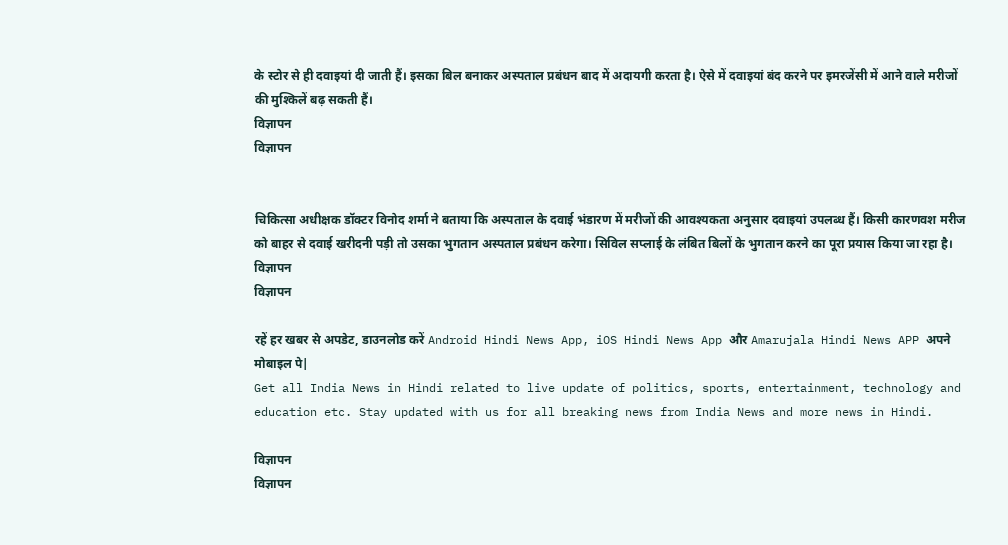के स्टोर से ही दवाइयां दी जाती हैं। इसका बिल बनाकर अस्पताल प्रबंधन बाद में अदायगी करता है। ऐसे में दवाइयां बंद करने पर इमरजेंसी में आने वाले मरीजों की मुश्किलें बढ़ सकती हैं।
विज्ञापन
विज्ञापन


चिकित्सा अधीक्षक डॉक्टर विनोद शर्मा ने बताया कि अस्पताल के दवाई भंडारण में मरीजों की आवश्यकता अनुसार दवाइयां उपलब्ध हैं। किसी कारणवश मरीज को बाहर से दवाई खरीदनी पड़ी तो उसका भुगतान अस्पताल प्रबंधन करेगा। सिविल सप्लाई के लंबित बिलों के भुगतान करने का पूरा प्रयास किया जा रहा है।
विज्ञापन
विज्ञापन

रहें हर खबर से अपडेट, डाउनलोड करें Android Hindi News App, iOS Hindi News App और Amarujala Hindi News APP अपने मोबाइल पे|
Get all India News in Hindi related to live update of politics, sports, entertainment, technology and education etc. Stay updated with us for all breaking news from India News and more news in Hindi.

विज्ञापन
विज्ञापन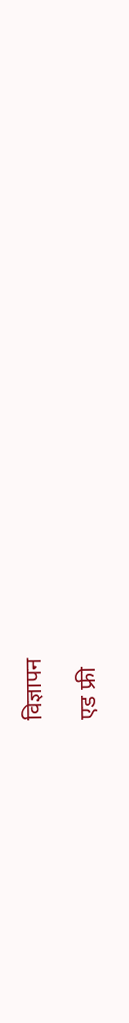विज्ञापन

एड फ्री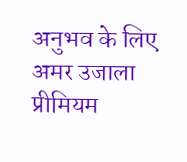अनुभव के लिए अमर उजाला प्रीमियम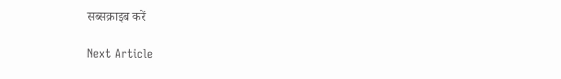सब्सक्राइब करें

Next Article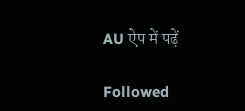AU ऐप में पढ़ें

Followed